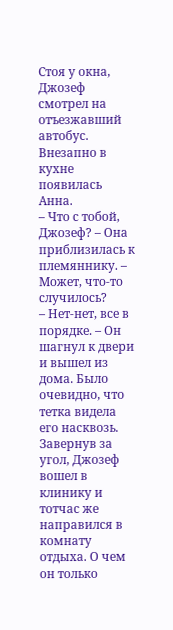Стоя у окна, Джозеф смотрел на отъезжавший автобус. Внезапно в кухне появилась Анна.
– Что с тобой, Джозеф? – Она приблизилась к племяннику. – Может, что-то случилось?
– Нет-нет, все в порядке. – Он шагнул к двери и вышел из дома. Было очевидно, что тетка видела его насквозь.
Завернув за угол, Джозеф вошел в клинику и тотчас же направился в комнату отдыха. О чем он только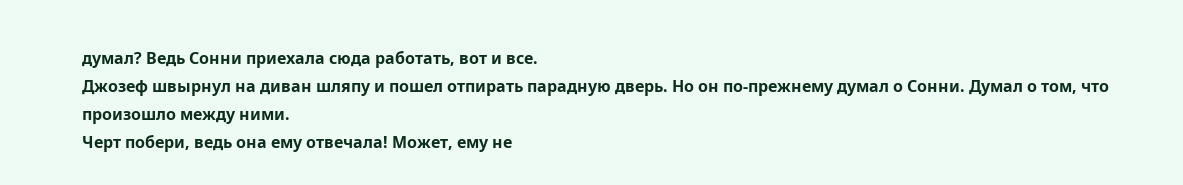думал? Ведь Сонни приехала сюда работать, вот и все.
Джозеф швырнул на диван шляпу и пошел отпирать парадную дверь. Но он по-прежнему думал о Сонни. Думал о том, что произошло между ними.
Черт побери, ведь она ему отвечала! Может, ему не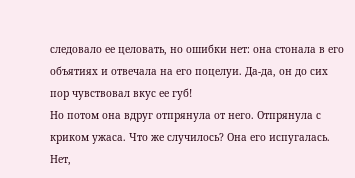следовало ее целовать, но ошибки нет: она стонала в его объятиях и отвечала на его поцелуи. Да-да, он до сих пор чувствовал вкус ее губ!
Но потом она вдруг отпрянула от него. Отпрянула с криком ужаса. Что же случилось? Она его испугалась.
Нет,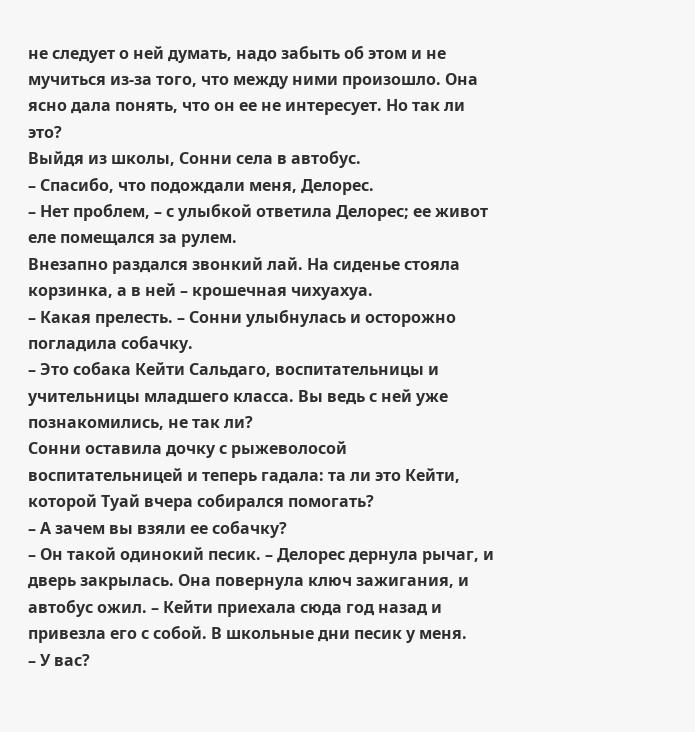не следует о ней думать, надо забыть об этом и не мучиться из-за того, что между ними произошло. Она ясно дала понять, что он ее не интересует. Но так ли это?
Выйдя из школы, Сонни села в автобус.
– Спасибо, что подождали меня, Делорес.
– Нет проблем, – с улыбкой ответила Делорес; ее живот еле помещался за рулем.
Внезапно раздался звонкий лай. На сиденье стояла корзинка, а в ней – крошечная чихуахуа.
– Какая прелесть. – Сонни улыбнулась и осторожно погладила собачку.
– Это собака Кейти Сальдаго, воспитательницы и учительницы младшего класса. Вы ведь с ней уже познакомились, не так ли?
Сонни оставила дочку с рыжеволосой воспитательницей и теперь гадала: та ли это Кейти, которой Туай вчера собирался помогать?
– А зачем вы взяли ее собачку?
– Он такой одинокий песик. – Делорес дернула рычаг, и дверь закрылась. Она повернула ключ зажигания, и автобус ожил. – Кейти приехала сюда год назад и привезла его с собой. В школьные дни песик у меня.
– У вас?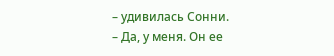– удивилась Сонни.
– Да, у меня. Он ее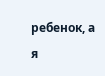ребенок, а я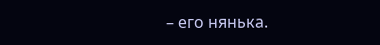– его нянька.